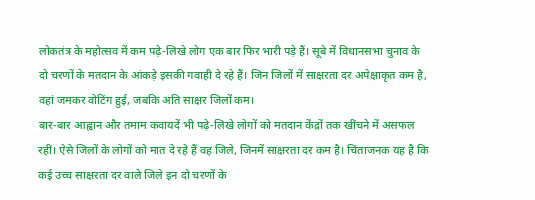लोकतंत्र के महोत्सव में कम पढ़े-लिखे लोग एक बार फिर भारी पड़े हैं। सूबे में विधानसभा चुनाव के दो चरणों के मतदान के आंकड़े इसकी गवाही दे रहे हैं। जिन जिलों में साक्षरता दर अपेक्षाकृत कम है, वहां जमकर वोटिंग हुई, जबकि अति साक्षर जिलों कम।
बार-बार आह्वान और तमाम कवायदें भी पढ़े-लिखे लोगों को मतदान केंद्रों तक खींचने में असफल रहीं। ऐसे जिलों के लोगों को मात दे रहे हैं वह जिले, जिनमें साक्षरता दर कम है। चिंताजनक यह है कि कई उच्च साक्षरता दर वाले जिले इन दो चरणों के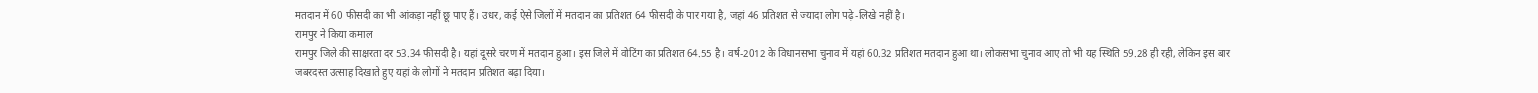मतदान में 60 फीसदी का भी आंकड़ा नहीं छू पाए हैं। उधर, कई ऐसे जिलों में मतदान का प्रतिशत 64 फीसदी के पार गया है, जहां 46 प्रतिशत से ज्यादा लोग पढ़े-लिखे नहीं है।
रामपुर ने किया कमाल
रामपुर जिले की साक्षरता दर 53.34 फीसदी है। यहां दूसरे चरण में मतदान हुआ। इस जिले में वोटिंग का प्रतिशत 64.55 है। वर्ष-2012 के विधानसभा चुनाव में यहां 60.32 प्रतिशत मतदान हुआ था। लोकसभा चुनाव आए तो भी यह स्थिति 59.28 ही रही, लेकिन इस बार जबरदस्त उत्साह दिखाते हुए यहां के लोगों ने मतदान प्रतिशत बढ़ा दिया।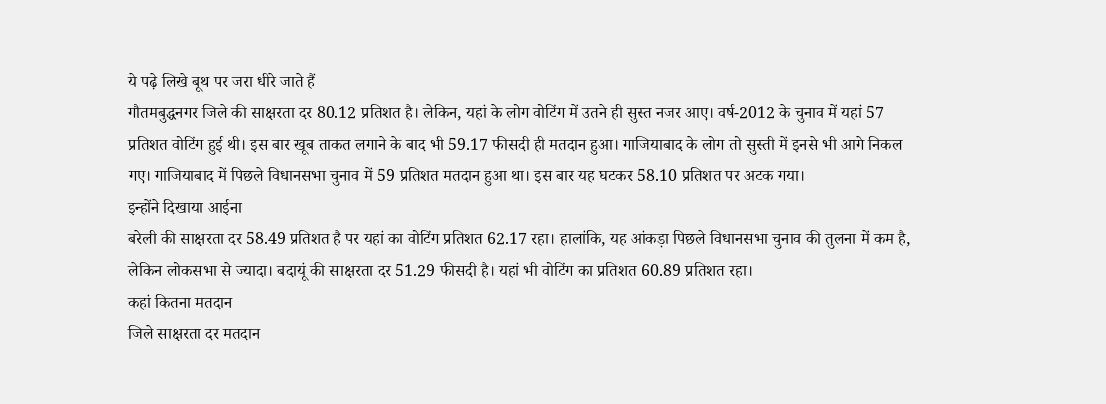ये पढ़े लिखे बूथ पर जरा धीरे जाते हैं
गौतमबुद्धनगर जिले की साक्षरता दर 80.12 प्रतिशत है। लेकिन, यहां के लोग वोटिंग में उतने ही सुस्त नजर आए। वर्ष-2012 के चुनाव में यहां 57 प्रतिशत वोटिंग हुई थी। इस बार खूब ताकत लगाने के बाद भी 59.17 फीसदी ही मतदान हुआ। गाजियाबाद के लोग तो सुस्ती में इनसे भी आगे निकल गए। गाजियाबाद में पिछले विधानसभा चुनाव में 59 प्रतिशत मतदान हुआ था। इस बार यह घटकर 58.10 प्रतिशत पर अटक गया।
इन्होंने दिखाया आईना
बरेली की साक्षरता दर 58.49 प्रतिशत है पर यहां का वोटिंग प्रतिशत 62.17 रहा। हालांकि, यह आंकड़ा पिछले विधानसभा चुनाव की तुलना में कम है, लेकिन लोकसभा से ज्यादा। बदायूं की साक्षरता दर 51.29 फीसदी है। यहां भी वोटिंग का प्रतिशत 60.89 प्रतिशत रहा।
कहां कितना मतदान
जिले साक्षरता दर मतदान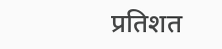प्रतिशत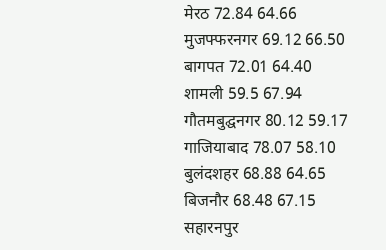मेरठ 72.84 64.66
मुजफ्फरनगर 69.12 66.50
बागपत 72.01 64.40
शामली 59.5 67.94
गौतमबुद्घनगर 80.12 59.17
गाजियाबाद 78.07 58.10
बुलंदशहर 68.88 64.65
बिजनौर 68.48 67.15
सहारनपुर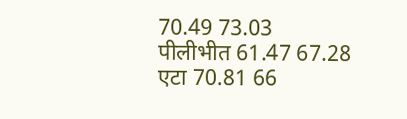70.49 73.03
पीलीभीत 61.47 67.28
एटा 70.81 66